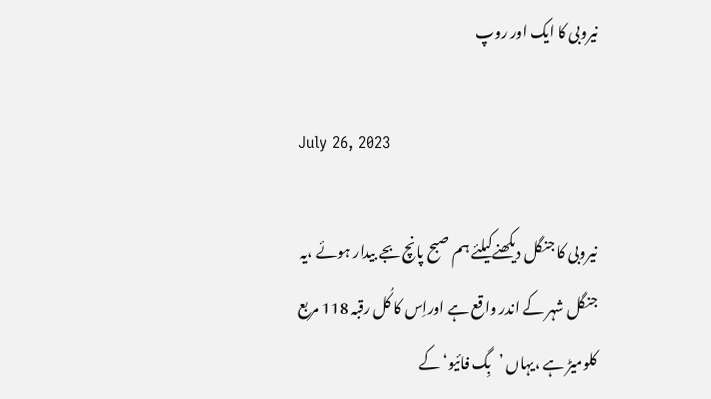نیروبی کا ایک اور روپ

July 26, 2023

نیروبی کا جنگل دیکھنےکیلئے ہم صبح پانچ بجے بیدار ہوئے ،یہ جنگل شہر کے اندر واقع ہے اوراِس کا کُل رقبہ 118 مربع کلومیڑ ہے ،یہاں ’بِگ فائیو‘ کے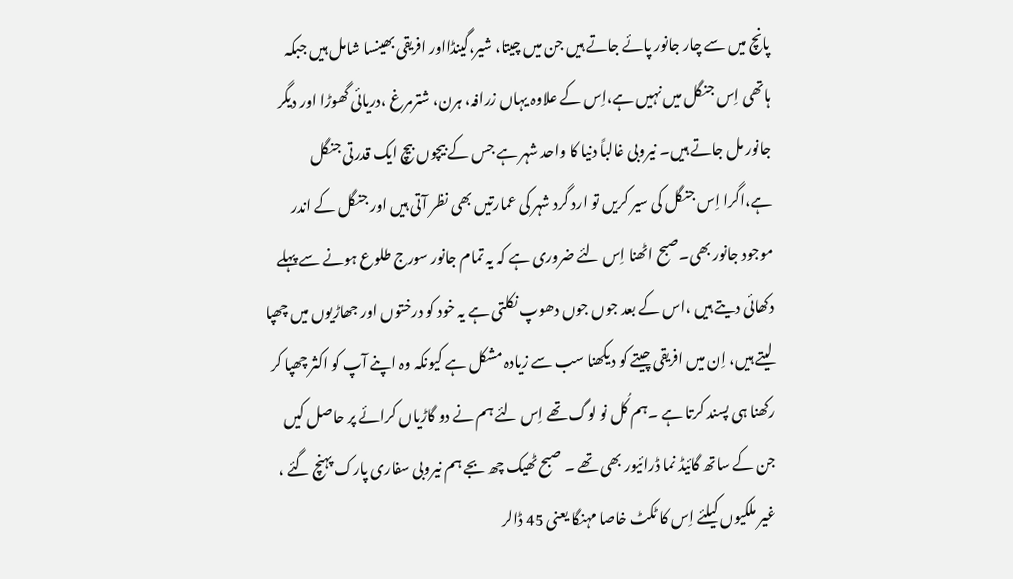پانچ میں سے چار جانور پائے جاتے ہیں جن میں چیتا، شیر،گینڈااور افریقی بھینسا شامل ہیں جبکہ ہاتھی اِس جنگل میں نہیں ہے،اِس کے علاوہ یہاں زرافہ، ہرن، شترمرغ ،دریائی گھوڑا اور دیگر جانور مل جاتے ہیں۔ نیروبی غالباً دنیا کا واحد شہر ہے جس کے بیچوں بیچ ایک قدرتی جنگل ہے،اگرا اِس جنگل کی سیر کریں تو ارد گرد شہر کی عمارتیں بھی نظر آتی ہیں اور جنگل کے اندر موجود جانور بھی۔صبح اٹھنا اِس لئے ضروری ہے کہ یہ تمام جانور سورج طلوع ہونے سے پہلے دکھائی دیتے ہیں ،اس کے بعد جوں جوں دھوپ نکلتی ہے یہ خود کو درختوں اور جھاڑیوں میں چھپا لیتے ہیں، اِن میں افریقی چیتے کو دیکھنا سب سے زیادہ مشکل ہے کیونکہ وہ اپنے آپ کو اکثر چھپا کر رکھنا ہی پسند کرتا ہے ۔ہم کُل نو لوگ تھے اِس لئے ہم نے دو گاڑیاں کرائے پر حاصل کیں جن کے ساتھ گائیڈ نما ڈرائیور بھی تھے ۔ صبح ٹھیک چھ بجے ہم نیروبی سفاری پارک پہنچ گئے ، غیر ملکیوں کیلئے اِس کا ٹکٹ خاصا مہنگا یعنی 45 ڈالر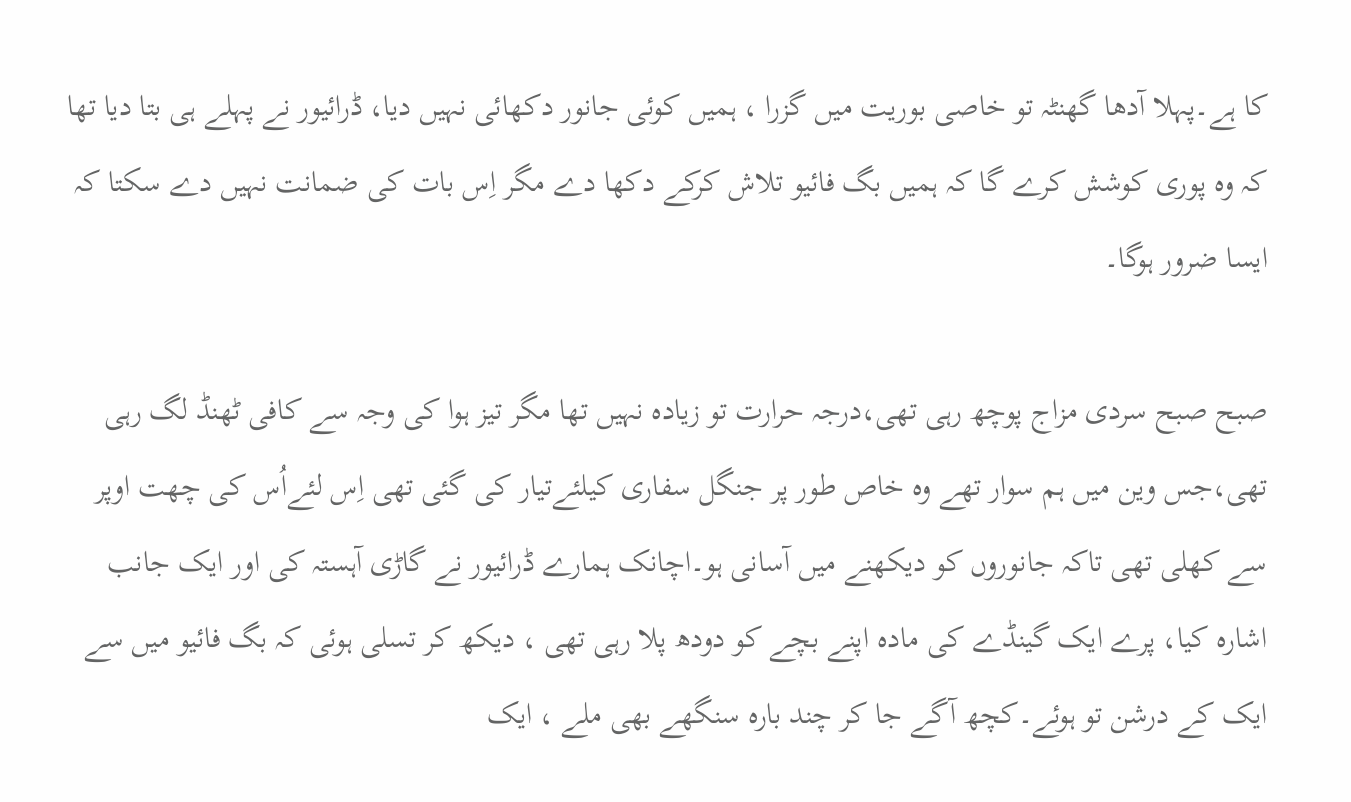کا ہے۔پہلا آدھا گھنٹہ تو خاصی بوریت میں گزرا ، ہمیں کوئی جانور دکھائی نہیں دیا، ڈرائیور نے پہلے ہی بتا دیا تھا کہ وہ پوری کوشش کرے گا کہ ہمیں بگ فائیو تلاش کرکے دکھا دے مگر اِس بات کی ضمانت نہیں دے سکتا کہ ایسا ضرور ہوگا۔

صبح صبح سردی مزاج پوچھ رہی تھی،درجہ حرارت تو زیادہ نہیں تھا مگر تیز ہوا کی وجہ سے کافی ٹھنڈ لگ رہی تھی،جس وین میں ہم سوار تھے وہ خاص طور پر جنگل سفاری کیلئےتیار کی گئی تھی اِس لئےاُس کی چھت اوپر سے کھلی تھی تاکہ جانوروں کو دیکھنے میں آسانی ہو۔اچانک ہمارے ڈرائیور نے گاڑی آہستہ کی اور ایک جانب اشارہ کیا، پرے ایک گینڈے کی مادہ اپنے بچے کو دودھ پلا رہی تھی ، دیکھ کر تسلی ہوئی کہ بگ فائیو میں سے ایک کے درشن تو ہوئے۔کچھ آگے جا کر چند بارہ سنگھے بھی ملے ، ایک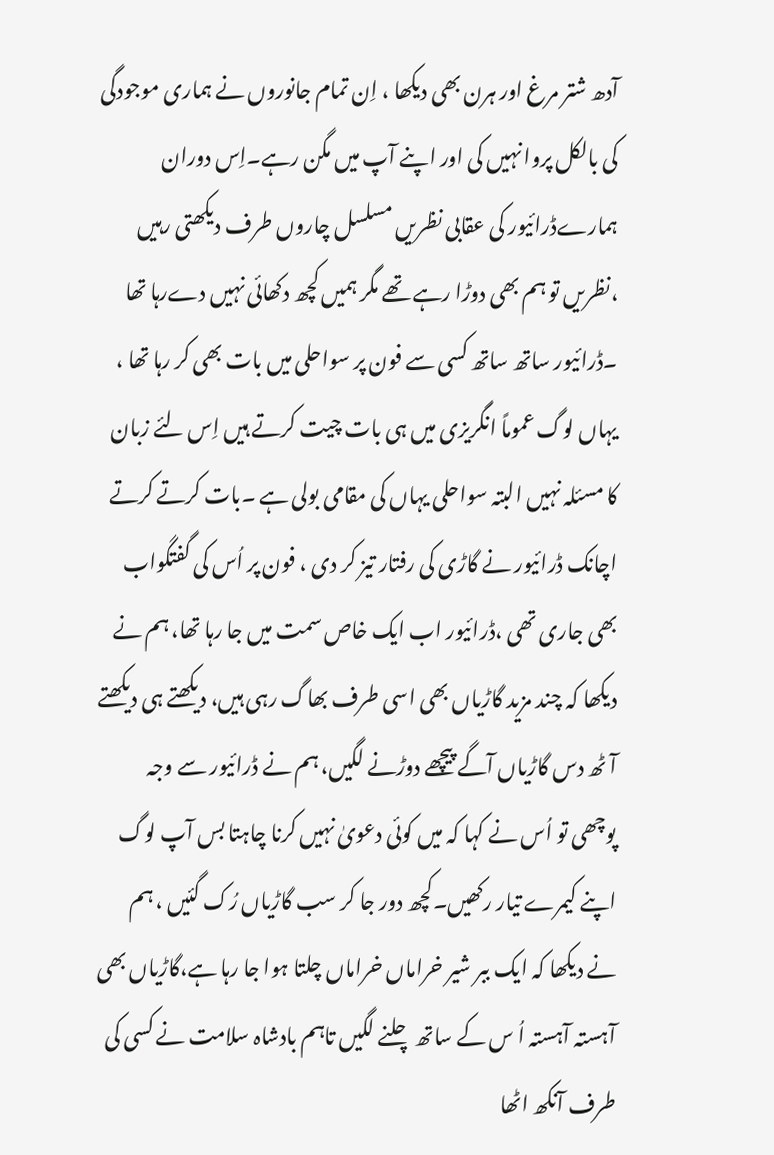آدھ شتر مرغ اور ہرن بھی دیکھا ، اِن تمام جانوروں نے ہماری موجودگی کی بالکل پروا نہیں کی اور اپنے آپ میں مگن رہے۔اِس دوران ہمارےڈرائیور کی عقابی نظریں مسلسل چاروں طرف دیکھتی رہیں ،نظریں تو ہم بھی دوڑا رہے تھے مگر ہمیں کچھ دکھائی نہیں دےرہا تھا ۔ڈرائیور ساتھ ساتھ کسی سے فون پر سواحلی میں بات بھی کر رہا تھا ، یہاں لوگ عموماً انگریزی میں ہی بات چیت کرتے ہیں اِس لئے زبان کا مسئلہ نہیں البتہ سواحلی یہاں کی مقامی بولی ہے ۔بات کرتے کرتے اچانک ڈرائیور نے گاڑی کی رفتار تیز کر دی ، فون پر اُس کی گفتگواب بھی جاری تھی ،ڈرائیور اب ایک خاص سمت میں جا رہا تھا، ہم نے دیکھا کہ چند مزید گاڑیاں بھی اسی طرف بھاگ رہی ہیں، دیکھتے ہی دیکھتے آٹھ دس گاڑیاں آگے پیچھے دوڑنے لگیں، ہم نے ڈرائیور سے وجہ پوچھی تو اُس نے کہا کہ میں کوئی دعویٰ نہیں کرنا چاہتا بس آپ لوگ اپنے کیمرے تیار رکھیں۔کچھ دور جا کر سب گاڑیاں رُک گئیں ، ہم نے دیکھا کہ ایک ببر شیر خراماں خراماں چلتا ہوا جا رہا ہے،گاڑیاں بھی آہستہ آہستہ اُ س کے ساتھ چلنے لگیں تاہم بادشاہ سلامت نے کسی کی طرف آنکھ اٹھا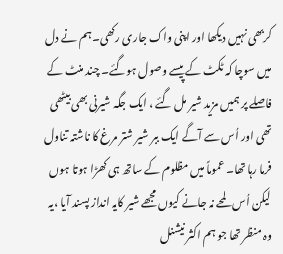کربھی نہیں دیکھا اور اپنی واک جاری رکھی۔ہم نے دل میں سوچا کہ ٹکٹ کے پیسے وصول ہوگئے۔ چند منٹ کے فاصلے پر ہمیں مزید شیر مل گئے ، ایک جگہ شیرنی بھی بیٹھی تھی اور اُس سے آگے ایک ببر شیر شتر مرغ کا ناشتہ تناول فرما رہا تھا۔ عموماً میں مظلوم کے ساتھ ہی کھڑا ہوتا ہوں لیکن اُس لمحے نہ جانے کیوں مجھے شیر کایہ انداز پسند آیا ،یہ وہ منظر تھا جو ہم اکثر نیشنل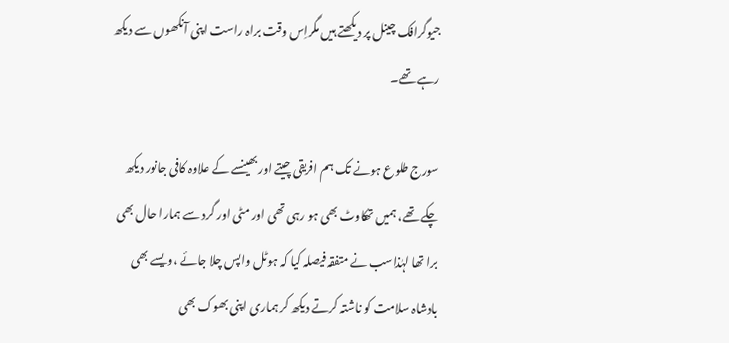جیوگرافک چینل پر دیکھتے ہیں مگراِس وقت براہ راست اپنی آنکھوں سے دیکھ رہے تھے۔

سورج طلوع ہونے تک ہم افریقی چیتے اور بھینسے کے علاوہ کافی جانور دیکھ چکے تھے، ہمیں تھکاوٹ بھی ہو رہی تھی اور مٹی اور گرد سے ہمارا حال بھی برا تھا لہٰذاسب نے متفقہ فیصلہ کیا کہ ہوٹل واپس چلا جائے ،ویسے بھی بادشاہ سلامت کو ناشتہ کرتے دیکھ کر ہماری اپنی بھوک بھی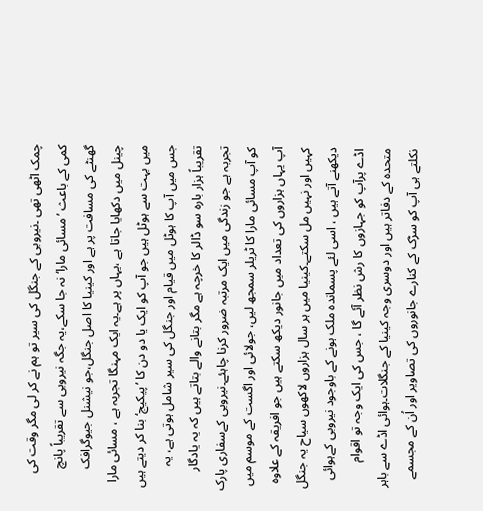چمک اٹھی تھی ۔نیروبی کے جنگل کی سیر تو ہم نے کر لی مگر وقت کی کمی کے باعث ’مسائی مارا‘ نہ جا سکے،یہ جگہ نیروبی سے تقریباً پانچ گھنٹے کی مسافت پر ہے اور کینیا کا اصل جنگل،جو نیشنل جیوگرافک چینل میں دکھایا جاتا ہے ،یہاں پر ہے۔یہ ایک مہنگا تجربہ ہے ، مسائی مارا میں بہت سے ہوٹل ہیں جو آپ کو ایک یا دو دن کا ’پیکیج‘ بنا کر دیتے ہیں جس میں آپ کا ہوٹل میں قیام اور جنگل کی سیر شامل ہوتی ہے، یہ تقریباً ہزار بارہ سو ڈالر کا خرچہ ہے مگر بتانے والے بتاتے ہیں کہ یہ یادگار تجربہ ہے جو زندگی میں ایک مرتبہ ضرور کرنا چاہئے۔نیروبی کےسفاری پارک کو آپ مسائی مارا کا ٹریلر سمجھ لیں، جولائی اور اگست کے موسم میں آپ یہاں ہزاروں کی تعداد میں جانور دیکھ سکتے ہیں جو افریقہ کے علاوہ کہیں اور نہیں مل سکتے۔کینیا میں ہر سال ہزاروں لاکھوں سیاح یہ جنگل دیکھنے آتے ہیں ، اسی لئے پسماندہ ملک ہونے کے باوجود نیروبی کےہوائی اڈے پرآپ کو جہازوں کا رش نظر آئے گا ، جس کی ایک وجہ تو اقوام متحدہ کے دفاتر ہیں اور دوسری وجہ کینیا کے جنگلات۔ہوائی اڈے سے باہر نکلتے ہی آپ کو سڑک کے کنارے جانوروں کی تصاویر اور اُن کے مجسمے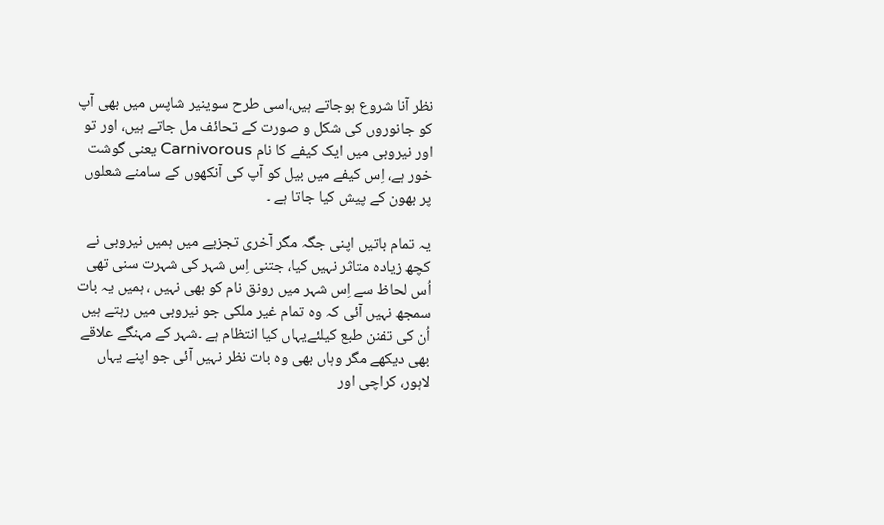نظر آنا شروع ہوجاتے ہیں،اسی طرح سوینیر شاپس میں بھی آپ کو جانوروں کی شکل و صورت کے تحائف مل جاتے ہیں، اور تو اور نیروبی میں ایک کیفے کا نام Carnivorous یعنی گوشت خور ہے، اِس کیفے میں بیل کو آپ کی آنکھوں کے سامنے شعلوں پر بھون کے پیش کیا جاتا ہے ۔

یہ تمام باتیں اپنی جگہ مگر آخری تجزیے میں ہمیں نیروبی نے کچھ زیادہ متاثر نہیں کیا، جتنی اِس شہر کی شہرت سنی تھی اُس لحاظ سے اِس شہر میں رونق نام کو بھی نہیں ، ہمیں یہ بات سمجھ نہیں آئی کہ وہ تمام غیر ملکی جو نیروبی میں رہتے ہیں اُن کی تفنن طبع کیلئےیہاں کیا انتظام ہے ۔شہر کے مہنگے علاقے بھی دیکھے مگر وہاں بھی وہ بات نظر نہیں آئی جو اپنے یہاں لاہور، کراچی اور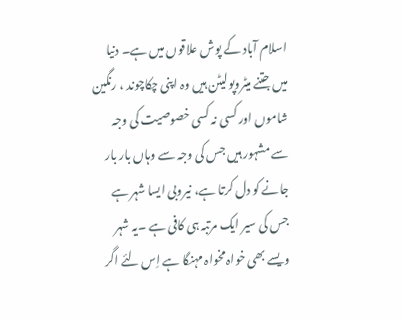اسلام آباد کے پوش علاقوں میں ہے۔ دنیا میں جتنے میٹروپولیٹن ہیں وہ اپنی چکاچوند ، رنگین شاموں اور کسی نہ کسی خصوصیت کی وجہ سے مشہور ہیں جس کی وجہ سے وہاں بار بار جانے کو دل کرتا ہے، نیروبی ایسا شہر ہے جس کی سیر ایک مرتبہ ہی کافی ہے ۔یہ شہر ویسے بھی خواہ مخواہ مہنگا ہے اِس لئے اگر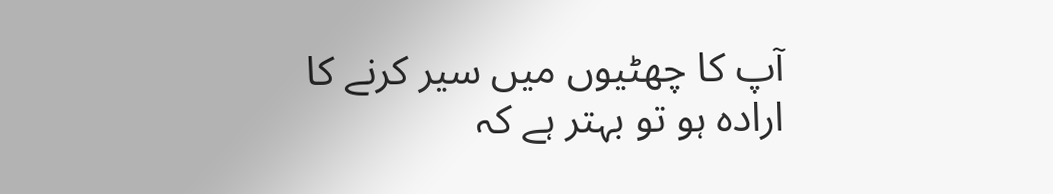آپ کا چھٹیوں میں سیر کرنے کا ارادہ ہو تو بہتر ہے کہ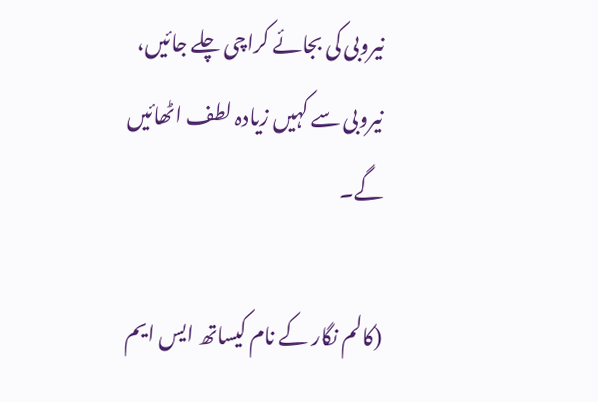نیروبی کی بجائے کراچی چلے جائیں، نیروبی سے کہیں زیادہ لطف اٹھائیں گے۔

(کالم نگار کے نام کیساتھ ایس ایم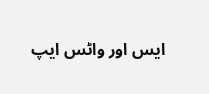ایس اور واٹس ایپ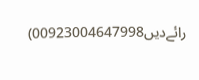رائےدیں00923004647998)